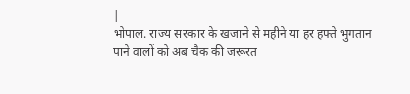|
भोपाल. राज्य सरकार के खजाने से महीने या हर हफ्ते भुगतान पाने वालों को अब चैक की जरूरत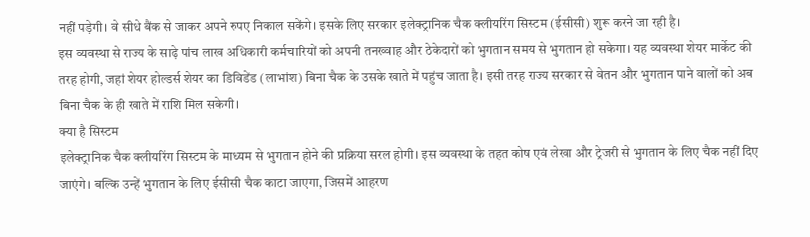नहीं पड़ेगी। वे सीधे बैंक से जाकर अपने रुपए निकाल सकेंगे। इसके लिए सरकार इलेक्ट्रानिक चैक क्लीयरिंग सिस्टम (ईसीसी) शुरू करने जा रही है।
इस व्यवस्था से राज्य के साढ़े पांच लाख अधिकारी कर्मचारियों को अपनी तनख्वाह और ठेकेदारों को भुगतान समय से भुगतान हो सकेगा। यह व्यवस्था शेयर मार्केट की तरह होगी, जहां शेयर होल्डर्स शेयर का डिविडेंड (लाभांश) बिना चैक के उसके खाते में पहुंच जाता है। इसी तरह राज्य सरकार से वेतन और भुगतान पाने वालों को अब बिना चैक के ही खाते में राशि मिल सकेगी।
क्या है सिस्टम
इलेक्ट्रानिक चैक क्लीयरिंग सिस्टम के माध्यम से भुगतान होने की प्रक्रिया सरल होगी। इस व्यवस्था के तहत कोष एवं लेखा और ट्रेजरी से भुगतान के लिए चैक नहीं दिए जाएंगे। बल्कि उन्हें भुगतान के लिए ईसीसी चैक काटा जाएगा, जिसमें आहरण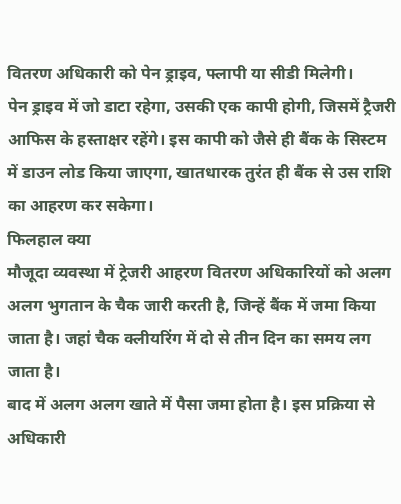वितरण अधिकारी को पेन ड्राइव, फ्लापी या सीडी मिलेगी।
पेन ड्राइव में जो डाटा रहेगा, उसकी एक कापी होगी, जिसमें ट्रैजरी आफिस के हस्ताक्षर रहेंगे। इस कापी को जैसे ही बैंक के सिस्टम में डाउन लोड किया जाएगा, खातधारक तुरंत ही बैंक से उस राशि का आहरण कर सकेगा।
फिलहाल क्या
मौजूदा व्यवस्था में ट्रेजरी आहरण वितरण अधिकारियों को अलग अलग भुगतान के चैक जारी करती है, जिन्हें बैंक में जमा किया जाता है। जहां चैक क्लीयरिंग में दो से तीन दिन का समय लग जाता है।
बाद में अलग अलग खाते में पैसा जमा होता है। इस प्रक्रिया से अधिकारी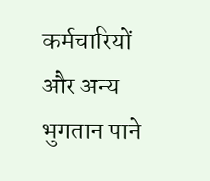कर्मचारियों और अन्य भुगतान पाने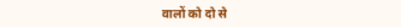वालों को दो से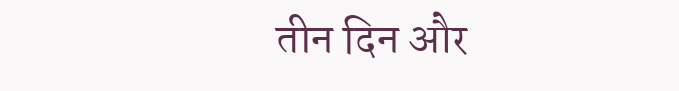तीन दिन और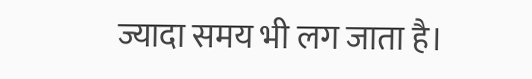ज्यादा समय भी लग जाता है।